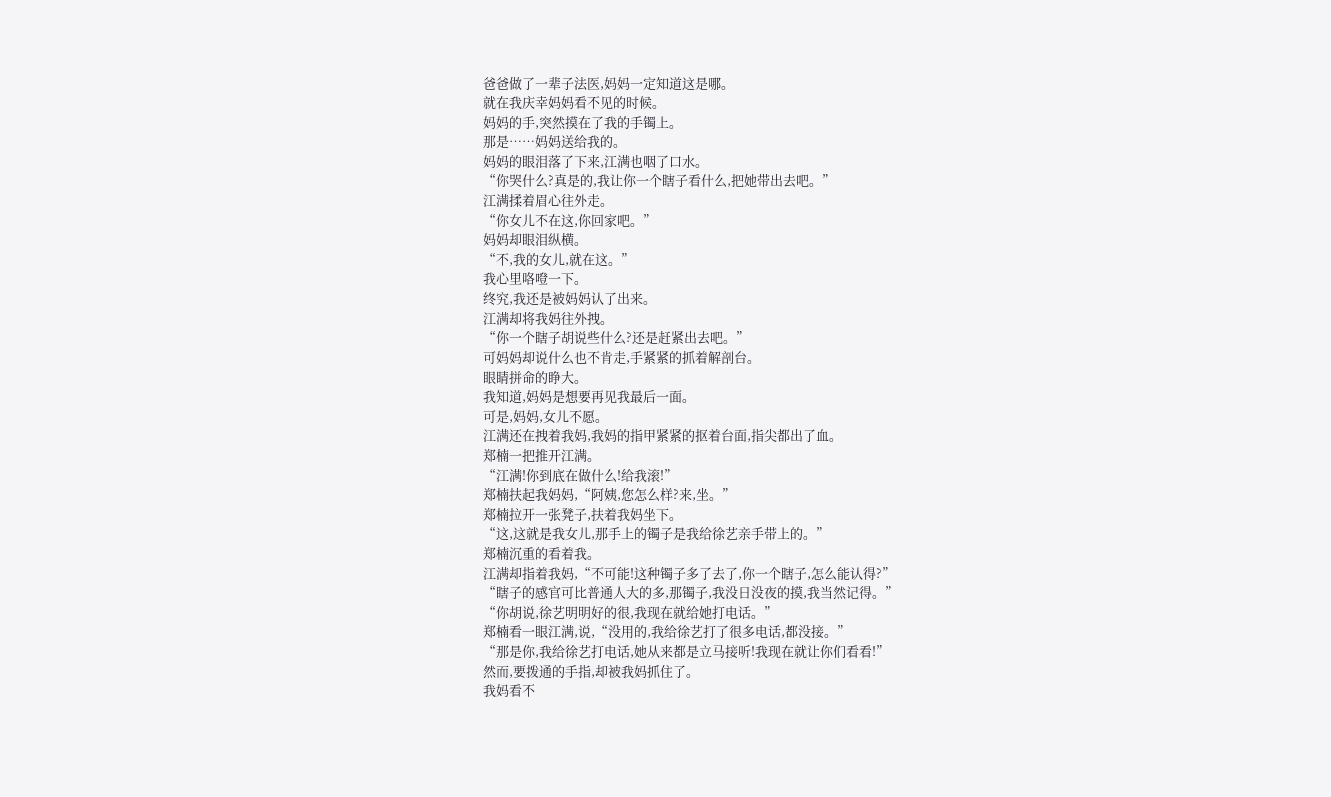爸爸做了一辈子法医,妈妈一定知道这是哪。
就在我庆幸妈妈看不见的时候。
妈妈的手,突然摸在了我的手镯上。
那是……妈妈送给我的。
妈妈的眼泪落了下来,江满也咽了口水。
“你哭什么?真是的,我让你一个瞎子看什么,把她带出去吧。”
江满揉着眉心往外走。
“你女儿不在这,你回家吧。”
妈妈却眼泪纵横。
“不,我的女儿,就在这。”
我心里咯噔一下。
终究,我还是被妈妈认了出来。
江满却将我妈往外拽。
“你一个瞎子胡说些什么?还是赶紧出去吧。”
可妈妈却说什么也不肯走,手紧紧的抓着解剖台。
眼睛拼命的睁大。
我知道,妈妈是想要再见我最后一面。
可是,妈妈,女儿不愿。
江满还在拽着我妈,我妈的指甲紧紧的抠着台面,指尖都出了血。
郑楠一把推开江满。
“江满!你到底在做什么!给我滚!”
郑楠扶起我妈妈,“阿姨,您怎么样?来,坐。”
郑楠拉开一张凳子,扶着我妈坐下。
“这,这就是我女儿,那手上的镯子是我给徐艺亲手带上的。”
郑楠沉重的看着我。
江满却指着我妈,“不可能!这种镯子多了去了,你一个瞎子,怎么能认得?”
“瞎子的感官可比普通人大的多,那镯子,我没日没夜的摸,我当然记得。”
“你胡说,徐艺明明好的很,我现在就给她打电话。”
郑楠看一眼江满,说,“没用的,我给徐艺打了很多电话,都没接。”
“那是你,我给徐艺打电话,她从来都是立马接听!我现在就让你们看看!”
然而,要拨通的手指,却被我妈抓住了。
我妈看不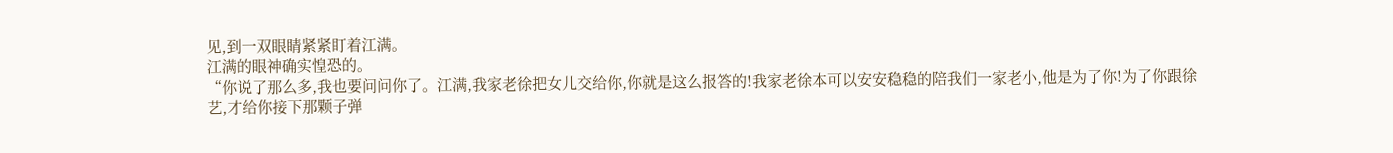见,到一双眼睛紧紧盯着江满。
江满的眼神确实惶恐的。
“你说了那么多,我也要问问你了。江满,我家老徐把女儿交给你,你就是这么报答的!我家老徐本可以安安稳稳的陪我们一家老小,他是为了你!为了你跟徐艺,才给你接下那颗子弹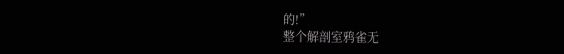的!”
整个解剖室鸦雀无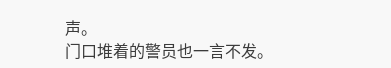声。
门口堆着的警员也一言不发。